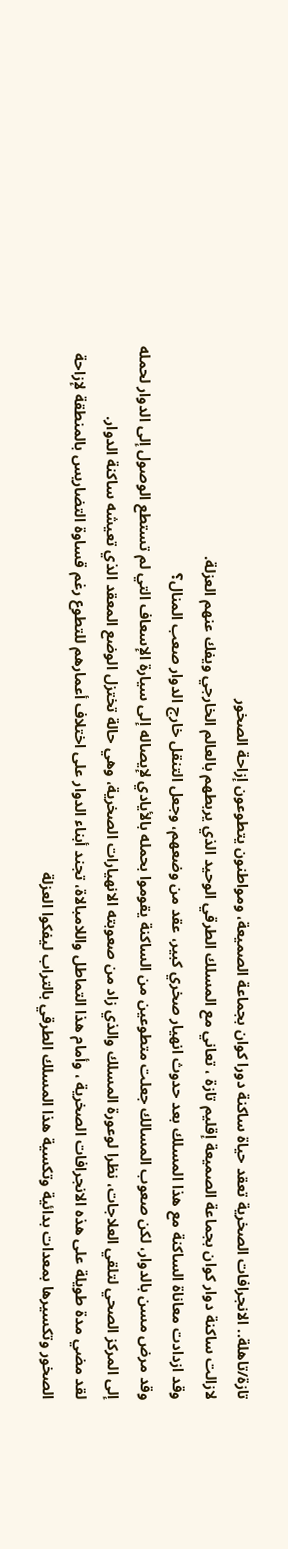تازة/تاهلة.. الانجرافات الصخرية تعقد حياة ساكنة دورا كوان بجماعة الصميعة، ومواطنون يتطوعون إزاحة الصخور
لازالت ساكنة دوار كوان بجماعة الصميعة إقليم تازة ، تعاني مع المسلك الطرقي الوحيد الذي يربطهم بالعالم الخارجي ويفك عنهم العزلة.
وقد ازدادت معاناة الساكنة مع هذا المسلك بعد حدوث انهيار صخري كبير، عقد من وضعهم، وجعل التنقل خارج الدوار صعب المنال؟
وقد مرض مسن بالدوار، لكن صعوب المسالك جعلت متطوعين من الساكنة يقوموا بحمله بالأيادي لإيصاله إلى سيارة الإسعاف التي لم تستطع الوصول إلى الدوار لحمله إلى المركز الصحي لتلقي العلاجات، نظرا لوعورة المسلك والذي زاد من صعوبته الانهيارات الصخرية، وهي حالة تختزل الوضع المعقد الذي تعيشه ساكنة الدوار.
لقد مضي مدة طويلة على هذه الانجرافات الصخرية ، وأمام هذا التماطل واللامبالاة، تجند أبناء الدوار على اختلاف أعمارهم للتطوع رغم قساوة التضاريس بالمنطقة لإزاحة الصخور وتكسيرها بمعدات بدائية وتكسية هذا المسلك الطرقي بالتراب ليفكوا العزلة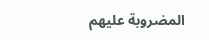المضروبة عليهم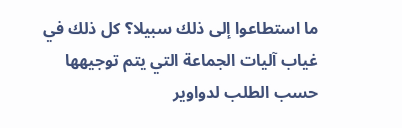ما استطاعوا إلى ذلك سبيلا؟ كل ذلك في غياب آليات الجماعة التي يتم توجيهها حسب الطلب لدواوير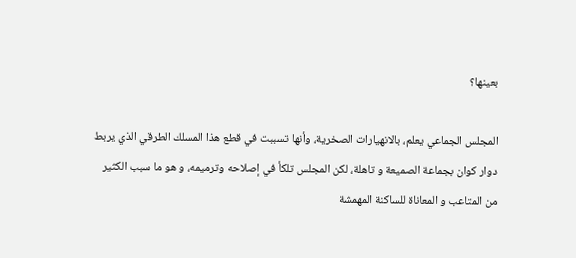بعينها؟

المجلس الجماعي يعلم، بالانهيارات الصخرية، وأنها تسببت في قطع هذا المسلك الطرقي الذي يربط دوار كوان بجماعة الصميعة و تاهلة، لكن المجلس تلكأ في إصلاحه وترميمه، و هو ما سبب الكثير من المتاعب و المعاناة للساكنة المهمشة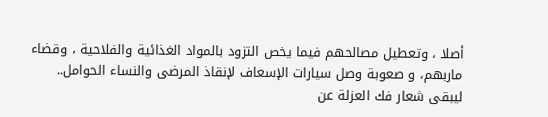أصلا ، وتعطيل مصالحهم فيما يخص التزود بالمواد الغذائية والفلاحية ، وقضاء ماربهم، و صعوبة وصل سيارات الإسعاف لإنقاذ المرضى والنساء الحوامل..
ليبقى شعار فك العزلة عن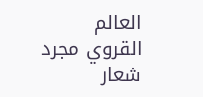العالم القروي مجرد شعار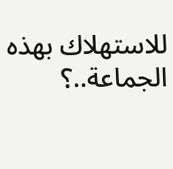للاستهلاك بهذه الجماعة..؟